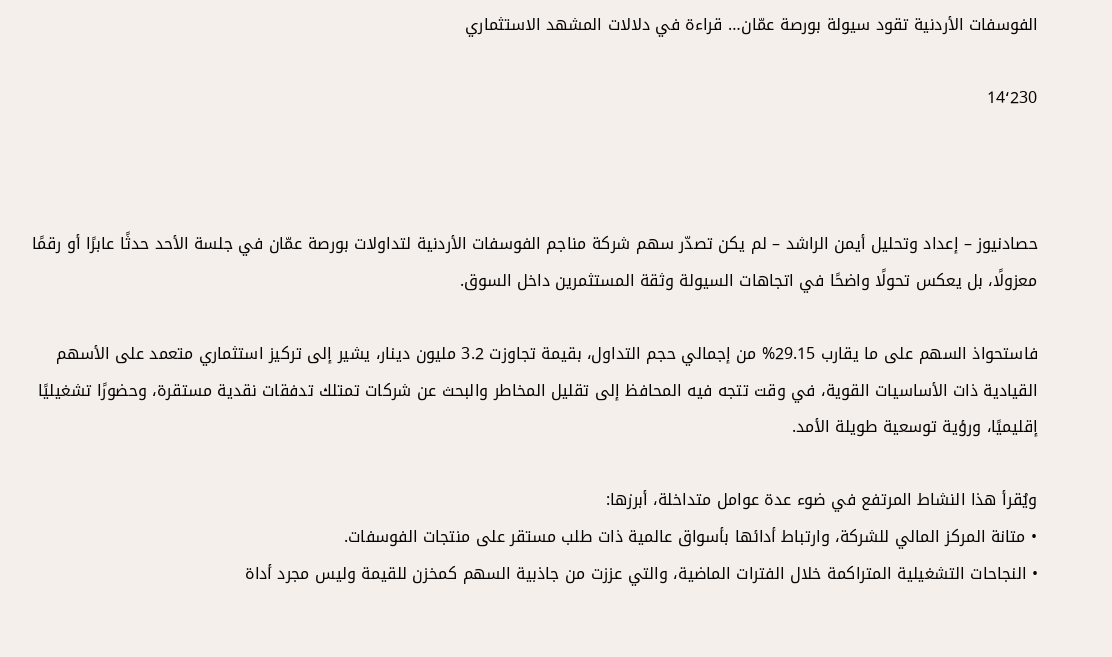الفوسفات الأردنية تقود سيولة بورصة عمّان… قراءة في دلالات المشهد الاستثماري

14٬230



حصادنيوز – إعداد وتحليل أيمن الراشد – لم يكن تصدّر سهم شركة مناجم الفوسفات الأردنية لتداولات بورصة عمّان في جلسة الأحد حدثًا عابرًا أو رقمًا معزولًا، بل يعكس تحولًا واضحًا في اتجاهات السيولة وثقة المستثمرين داخل السوق.

فاستحواذ السهم على ما يقارب 29.15% من إجمالي حجم التداول، بقيمة تجاوزت 3.2 مليون دينار، يشير إلى تركيز استثماري متعمد على الأسهم القيادية ذات الأساسيات القوية، في وقت تتجه فيه المحافظ إلى تقليل المخاطر والبحث عن شركات تمتلك تدفقات نقدية مستقرة، وحضورًا تشغيليًا إقليميًا، ورؤية توسعية طويلة الأمد.

ويُقرأ هذا النشاط المرتفع في ضوء عدة عوامل متداخلة، أبرزها:
• متانة المركز المالي للشركة، وارتباط أدائها بأسواق عالمية ذات طلب مستقر على منتجات الفوسفات.
• النجاحات التشغيلية المتراكمة خلال الفترات الماضية، والتي عززت من جاذبية السهم كمخزن للقيمة وليس مجرد أداة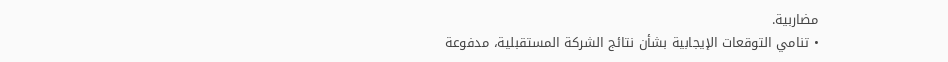مضاربية.
• تنامي التوقعات الإيجابية بشأن نتائج الشركة المستقبلية، مدفوعة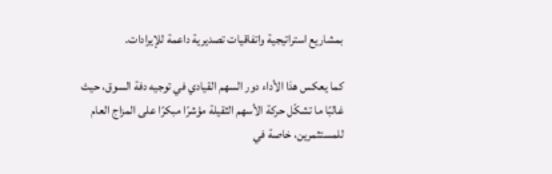بمشاريع استراتيجية واتفاقيات تصديرية داعمة للإيرادات.

كما يعكس هذا الأداء دور السهم القيادي في توجيه دفة السوق، حيث غالبًا ما تشكّل حركة الأسهم الثقيلة مؤشرًا مبكرًا على المزاج العام للمستثمرين، خاصة في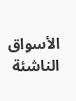الأسواق الناشئة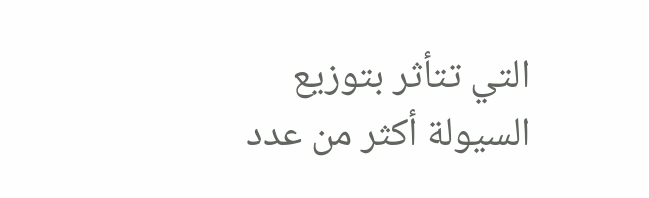التي تتأثر بتوزيع السيولة أكثر من عدد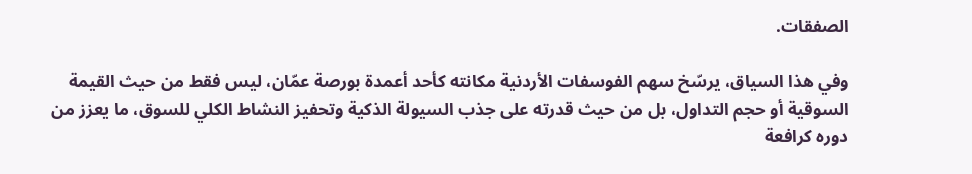الصفقات.

وفي هذا السياق، يرسّخ سهم الفوسفات الأردنية مكانته كأحد أعمدة بورصة عمّان، ليس فقط من حيث القيمة السوقية أو حجم التداول، بل من حيث قدرته على جذب السيولة الذكية وتحفيز النشاط الكلي للسوق، ما يعزز من دوره كرافعة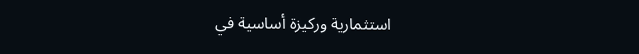استثمارية وركيزة أساسية في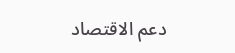دعم الاقتصاد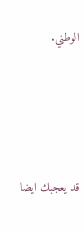الوطني.





قد يعجبك ايضا